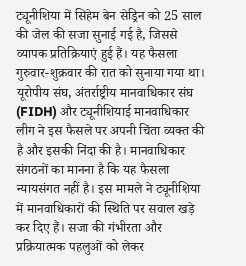ट्यूनीशिया में सिहेम बेन सेड्रिन को 25 साल की जेल की सजा सुनाई गई है, जिससे व्यापक प्रतिक्रियाएं हुई हैं। यह फैसला गुरुवार-शुक्रवार की रात को सुनाया गया था। यूरोपीय संघ, अंतर्राष्ट्रीय मानवाधिकार संघ (FIDH) और ट्यूनीशियाई मानवाधिकार लीग ने इस फैसले पर अपनी चिंता व्यक्त की है और इसकी निंदा की है। मानवाधिकार संगठनों का मानना है कि यह फैसला न्यायसंगत नहीं है। इस मामले ने ट्यूनीशिया में मानवाधिकारों की स्थिति पर सवाल खड़े कर दिए हैं। सजा की गंभीरता और प्रक्रियात्मक पहलुओं को लेकर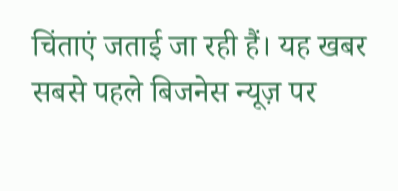चिंताएं जताई जा रही हैं। यह खबर सबसे पहले बिजनेस न्यूज़ पर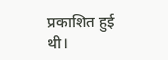प्रकाशित हुई थी।